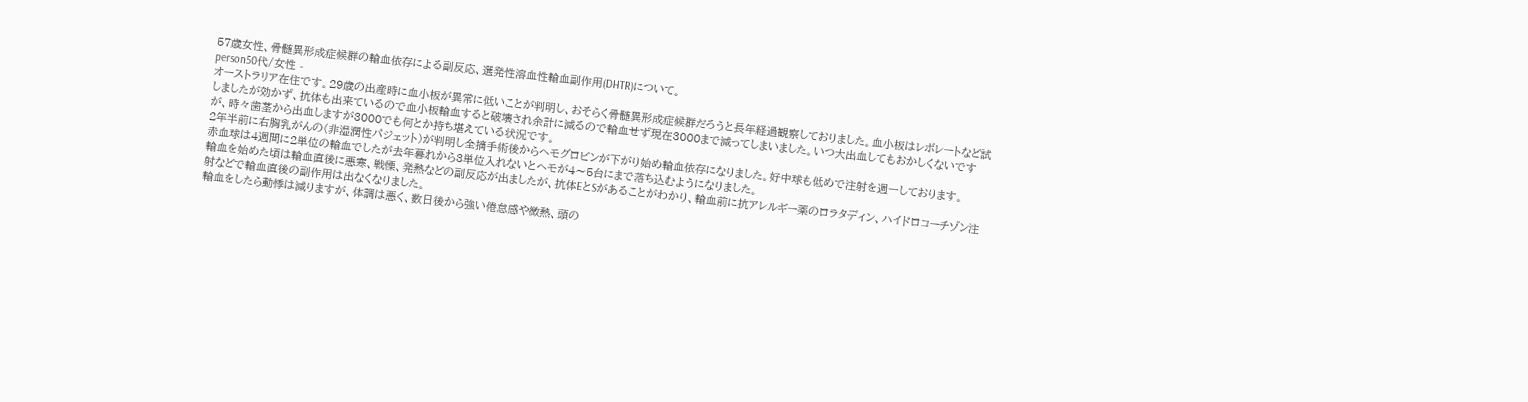57歳女性、骨髄異形成症候群の輸血依存による副反応、選発性溶血性輸血副作用(DHTR)について。
person50代/女性 -
オーストラリア在住です。29歳の出産時に血小板が異常に低いことが判明し、おそらく骨髄異形成症候群だろうと長年経過観察しておりました。血小板はレボレートなど試しましたが効かず、抗体も出来ているので血小板輸血すると破壊され余計に減るので輸血せず現在3000まで減ってしまいました。いつ大出血してもおかしくないですが、時々歯茎から出血しますが3000でも何とか持ち堪えている状況です。
2年半前に右胸乳がんの(非湿潤性パジェット)が判明し全摘手術後からヘモグロビンが下がり始め輸血依存になりました。好中球も低めで注射を週一しております。
赤血球は4週間に2単位の輸血でしたが去年暮れから3単位入れないとヘモが4〜5台にまで落ち込むようになりました。
輸血を始めた頃は輸血直後に悪寒、戦慄、発熱などの副反応が出ましたが、抗体EとSがあることがわかり、輸血前に抗アレルギー薬のロラタディン、ハイドロコーチゾン注射などで輸血直後の副作用は出なくなりました。
輸血をしたら動悸は減りますが、体調は悪く、数日後から強い倦怠感や微熱、頭の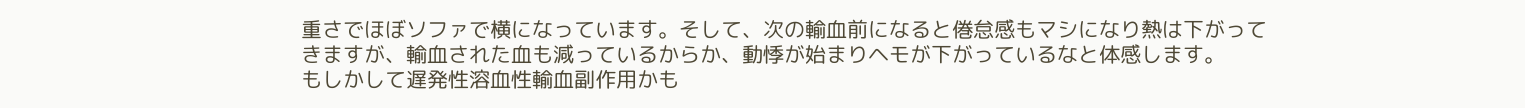重さでほぼソファで横になっています。そして、次の輸血前になると倦怠感もマシになり熱は下がってきますが、輸血された血も減っているからか、動悸が始まりヘモが下がっているなと体感します。
もしかして遅発性溶血性輸血副作用かも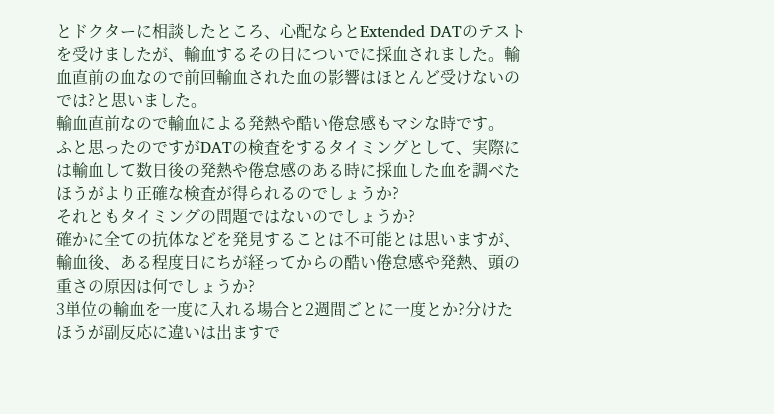とドクターに相談したところ、心配ならとExtended DATのテストを受けましたが、輸血するその日についでに採血されました。輸血直前の血なので前回輸血された血の影響はほとんど受けないのでは?と思いました。
輸血直前なので輸血による発熱や酷い倦怠感もマシな時です。
ふと思ったのですがDATの検査をするタイミングとして、実際には輸血して数日後の発熱や倦怠感のある時に採血した血を調べたほうがより正確な検査が得られるのでしょうか?
それともタイミングの問題ではないのでしょうか?
確かに全ての抗体などを発見することは不可能とは思いますが、輸血後、ある程度日にちが経ってからの酷い倦怠感や発熱、頭の重さの原因は何でしょうか?
3単位の輸血を一度に入れる場合と2週間ごとに一度とか?分けたほうが副反応に違いは出ますで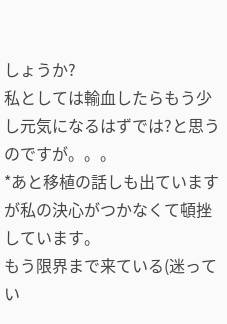しょうか?
私としては輸血したらもう少し元気になるはずでは?と思うのですが。。。
*あと移植の話しも出ていますが私の決心がつかなくて頓挫しています。
もう限界まで来ている(迷ってい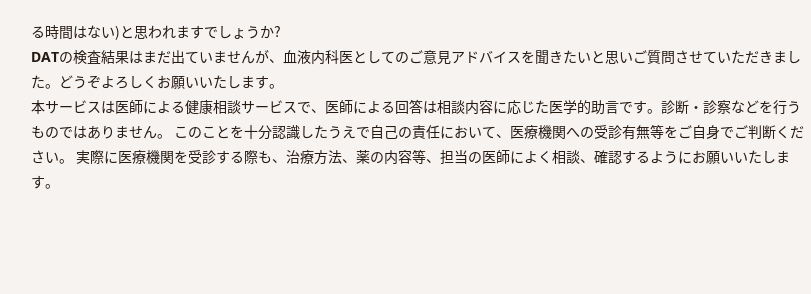る時間はない)と思われますでしょうか?
DATの検査結果はまだ出ていませんが、血液内科医としてのご意見アドバイスを聞きたいと思いご質問させていただきました。どうぞよろしくお願いいたします。
本サービスは医師による健康相談サービスで、医師による回答は相談内容に応じた医学的助言です。診断・診察などを行うものではありません。 このことを十分認識したうえで自己の責任において、医療機関への受診有無等をご自身でご判断ください。 実際に医療機関を受診する際も、治療方法、薬の内容等、担当の医師によく相談、確認するようにお願いいたします。